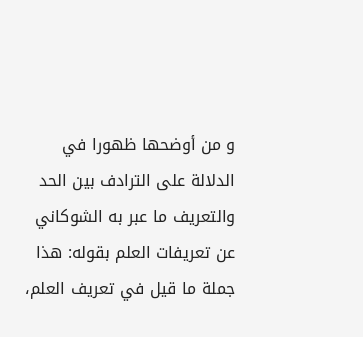و من أوضحها ظهورا في الدلالة على الترادف بين الحد والتعريف ما عبر به الشوكاني عن تعريفات العلم بقوله: هذا جملة ما قيل في تعريف العلم،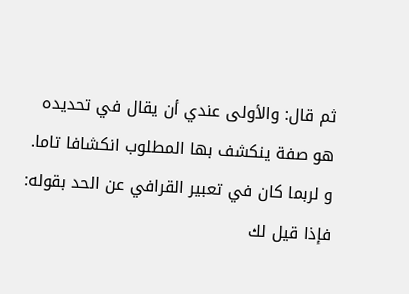ثم قال: والأولى عندي أن يقال في تحديده هو صفة ينكشف بها المطلوب انكشافا تاما.
و لربما كان في تعبير القرافي عن الحد بقوله: فإذا قيل لك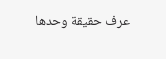عرف حقيقة وحدها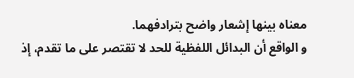معناه بينها إشعار واضح بترادفهما.
و الواقع أن البدائل اللفظية للحد لا تقتصر على ما تقدم، إذ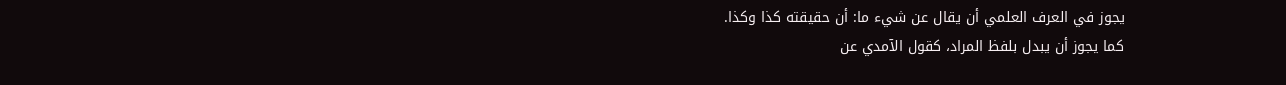يجوز في العرف العلمي أن يقال عن شيء ما: أن حقيقته كذا وكذا.
كما يجوز أن يبدل بلفظ المراد، كقول الآمدي عن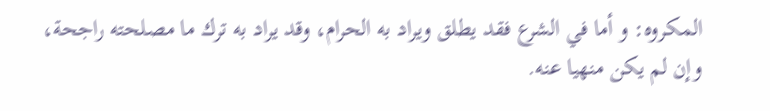المكروه: و أما في الشرع فقد يطلق ويراد به الحرام، وقد يراد به ترك ما مصلحته راجحة، وإن لم يكن منهيا عنه.